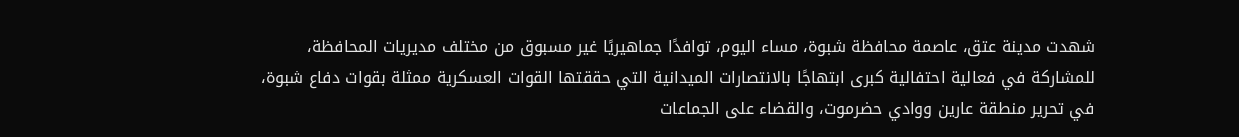شهدت مدينة عتق، عاصمة محافظة شبوة، مساء اليوم، توافدًا جماهيريًا غير مسبوق من مختلف مديريات المحافظة، للمشاركة في فعالية احتفالية كبرى ابتهاجًا بالانتصارات الميدانية التي حققتها القوات العسكرية ممثلة بقوات دفاع شبوة، في تحرير منطقة عارين ووادي حضرموت، والقضاء على الجماعات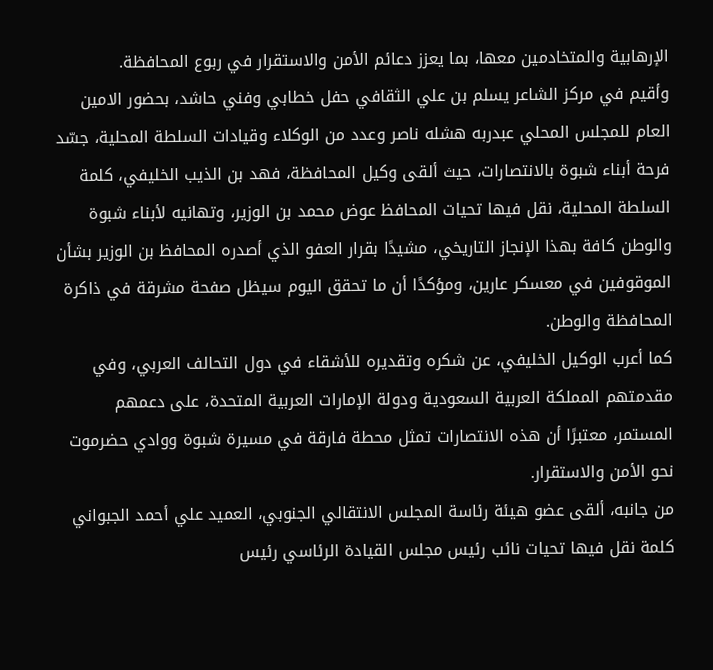الإرهابية والمتخادمين معها، بما يعزز دعائم الأمن والاستقرار في ربوع المحافظة.
وأقيم في مركز الشاعر يسلم بن علي الثقافي حفل خطابي وفني حاشد، بحضور الامين العام للمجلس المحلي عبدربه هشله ناصر وعدد من الوكلاء وقيادات السلطة المحلية، جسّد فرحة أبناء شبوة بالانتصارات، حيث ألقى وكيل المحافظة، فهد بن الذيب الخليفي، كلمة السلطة المحلية، نقل فيها تحيات المحافظ عوض محمد بن الوزير، وتهانيه لأبناء شبوة والوطن كافة بهذا الإنجاز التاريخي، مشيدًا بقرار العفو الذي أصدره المحافظ بن الوزير بشأن الموقوفين في معسكر عارين، ومؤكدًا أن ما تحقق اليوم سيظل صفحة مشرقة في ذاكرة المحافظة والوطن.
كما أعرب الوكيل الخليفي، عن شكره وتقديره للأشقاء في دول التحالف العربي، وفي مقدمتهم المملكة العربية السعودية ودولة الإمارات العربية المتحدة، على دعمهم المستمر، معتبرًا أن هذه الانتصارات تمثل محطة فارقة في مسيرة شبوة ووادي حضرموت نحو الأمن والاستقرار.
من جانبه، ألقى عضو هيئة رئاسة المجلس الانتقالي الجنوبي، العميد علي أحمد الجبواني كلمة نقل فيها تحيات نائب رئيس مجلس القيادة الرئاسي رئيس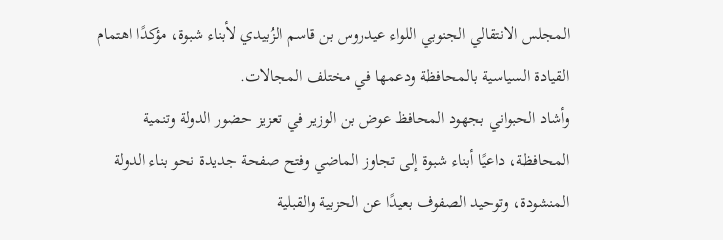المجلس الانتقالي الجنوبي اللواء عيدروس بن قاسم الزُبيدي لأبناء شبوة، مؤكدًا اهتمام القيادة السياسية بالمحافظة ودعمها في مختلف المجالات.
وأشاد الحبواني بجهود المحافظ عوض بن الوزير في تعزيز حضور الدولة وتنمية المحافظة، داعيًا أبناء شبوة إلى تجاوز الماضي وفتح صفحة جديدة نحو بناء الدولة المنشودة، وتوحيد الصفوف بعيدًا عن الحزبية والقبلية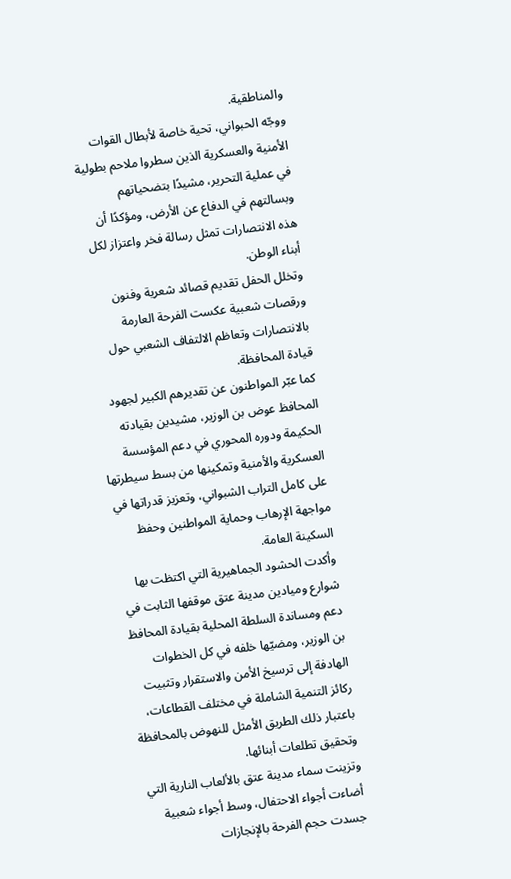والمناطقية.
ووجّه الحبواني، تحية خاصة لأبطال القوات الأمنية والعسكرية الذين سطروا ملاحم بطولية في عملية التحرير، مشيدًا بتضحياتهم وبسالتهم في الدفاع عن الأرض، ومؤكدًا أن هذه الانتصارات تمثل رسالة فخر واعتزاز لكل أبناء الوطن.
وتخلل الحفل تقديم قصائد شعرية وفنون ورقصات شعبية عكست الفرحة العارمة بالانتصارات وتعاظم الالتفاف الشعبي حول قيادة المحافظة.
كما عبّر المواطنون عن تقديرهم الكبير لجهود المحافظ عوض بن الوزير، مشيدين بقيادته الحكيمة ودوره المحوري في دعم المؤسسة العسكرية والأمنية وتمكينها من بسط سيطرتها على كامل التراب الشبواني، وتعزيز قدراتها في مواجهة الإرهاب وحماية المواطنين وحفظ السكينة العامة.
وأكدت الحشود الجماهيرية التي اكتظت بها شوارع وميادين مدينة عتق موقفها الثابت في دعم ومساندة السلطة المحلية بقيادة المحافظ بن الوزير، ومضيّها خلفه في كل الخطوات الهادفة إلى ترسيخ الأمن والاستقرار وتثبيت ركائز التنمية الشاملة في مختلف القطاعات، باعتبار ذلك الطريق الأمثل للنهوض بالمحافظة وتحقيق تطلعات أبنائها.
وتزينت سماء مدينة عتق بالألعاب النارية التي أضاءت أجواء الاحتفال، وسط أجواء شعبية جسدت حجم الفرحة بالإنجازات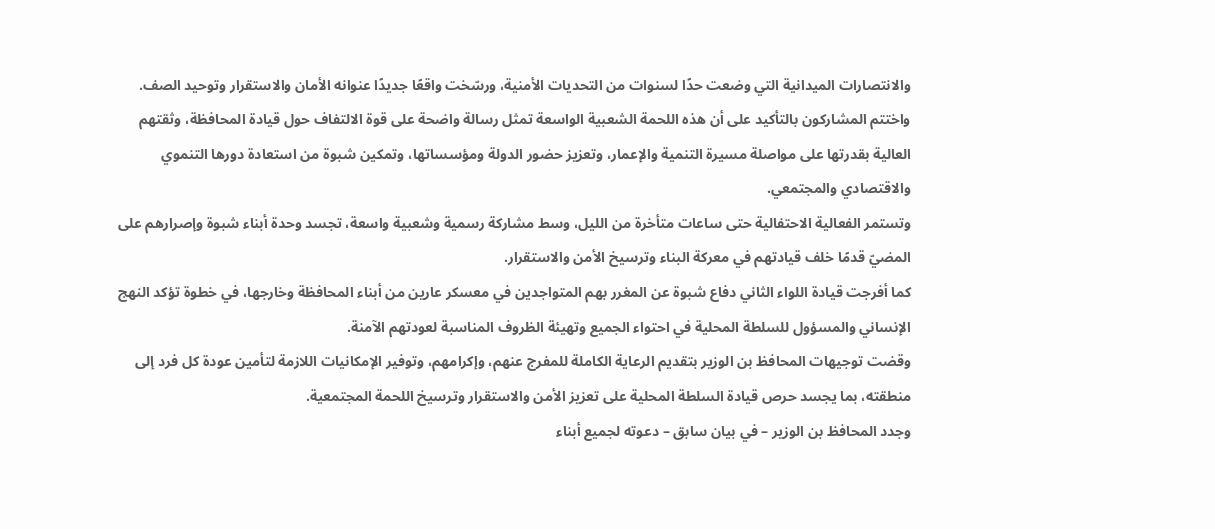والانتصارات الميدانية التي وضعت حدًا لسنوات من التحديات الأمنية، ورسّخت واقعًا جديدًا عنوانه الأمان والاستقرار وتوحيد الصف.
واختتم المشاركون بالتأكيد على أن هذه اللحمة الشعبية الواسعة تمثل رسالة واضحة على قوة الالتفاف حول قيادة المحافظة، وثقتهم العالية بقدرتها على مواصلة مسيرة التنمية والإعمار، وتعزيز حضور الدولة ومؤسساتها، وتمكين شبوة من استعادة دورها التنموي والاقتصادي والمجتمعي.
وتستمر الفعالية الاحتفالية حتى ساعات متأخرة من الليل، وسط مشاركة رسمية وشعبية واسعة، تجسد وحدة أبناء شبوة وإصرارهم على المضيّ قدمًا خلف قيادتهم في معركة البناء وترسيخ الأمن والاستقرار.
كما أفرجت قيادة اللواء الثاني دفاع شبوة عن المغرر بهم المتواجدين في معسكر عارين من أبناء المحافظة وخارجها، في خطوة تؤكد النهج الإنساني والمسؤول للسلطة المحلية في احتواء الجميع وتهيئة الظروف المناسبة لعودتهم الآمنة.
وقضت توجيهات المحافظ بن الوزير بتقديم الرعاية الكاملة للمفرج عنهم، وإكرامهم، وتوفير الإمكانيات اللازمة لتأمين عودة كل فرد إلى منطقته، بما يجسد حرص قيادة السلطة المحلية على تعزيز الأمن والاستقرار وترسيخ اللحمة المجتمعية.
وجدد المحافظ بن الوزير – في بيان سابق – دعوته لجميع أبناء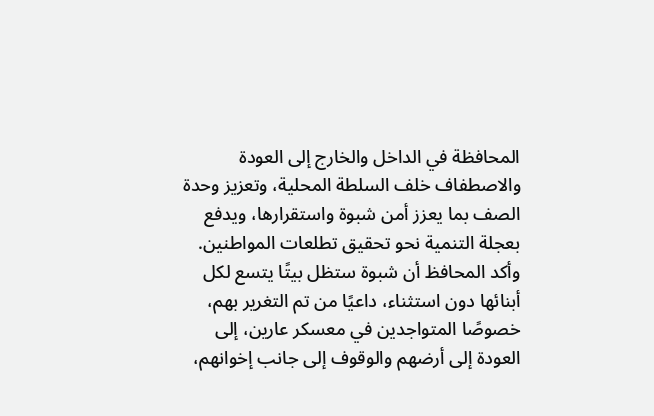المحافظة في الداخل والخارج إلى العودة والاصطفاف خلف السلطة المحلية، وتعزيز وحدة الصف بما يعزز أمن شبوة واستقرارها، ويدفع بعجلة التنمية نحو تحقيق تطلعات المواطنين.
وأكد المحافظ أن شبوة ستظل بيتًا يتسع لكل أبنائها دون استثناء، داعيًا من تم التغرير بهم، خصوصًا المتواجدين في معسكر عارين، إلى العودة إلى أرضهم والوقوف إلى جانب إخوانهم،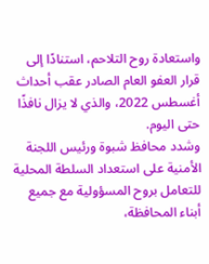واستعادة روح التلاحم، استنادًا إلى قرار العفو العام الصادر عقب أحداث أغسطس 2022، والذي لا يزال نافذًا حتى اليوم.
وشدد محافظ شبوة ورئيس اللجنة الأمنية على استعداد السلطة المحلية للتعامل بروح المسؤولية مع جميع أبناء المحافظة،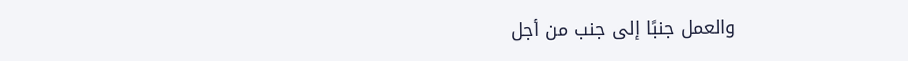والعمل جنبًا إلى جنب من أجل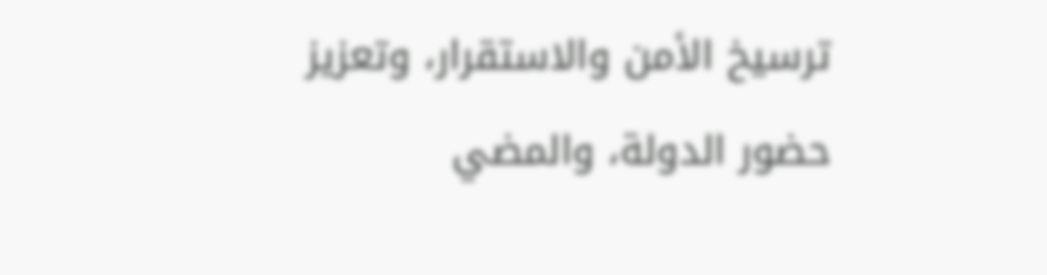ترسيخ الأمن والاستقرار، وتعزيز حضور الدولة، والمضي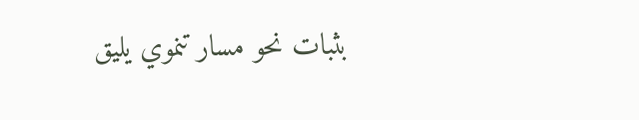بثبات نحو مسار تنموي يليق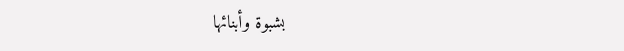بشبوة وأبنائها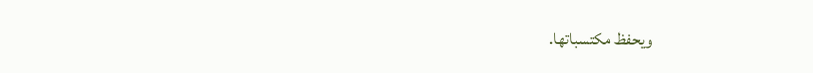ويحفظ مكتسباتها.